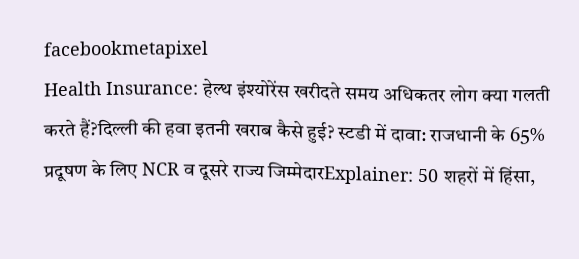facebookmetapixel
Health Insurance: हेल्थ इंश्योरेंस खरीदते समय अधिकतर लोग क्या गलती करते हैं?दिल्ली की हवा इतनी खराब कैसे हुई? स्टडी में दावा: राजधानी के 65% प्रदूषण के लिए NCR व दूसरे राज्य जिम्मेदारExplainer: 50 शहरों में हिंसा,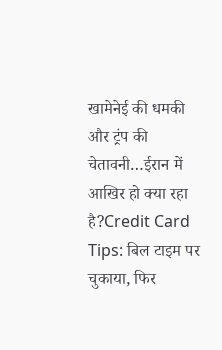खामेनेई की धमकी और ट्रंप की चेतावनी…ईरान में आखिर हो क्या रहा है?Credit Card Tips: बिल टाइम पर चुकाया, फिर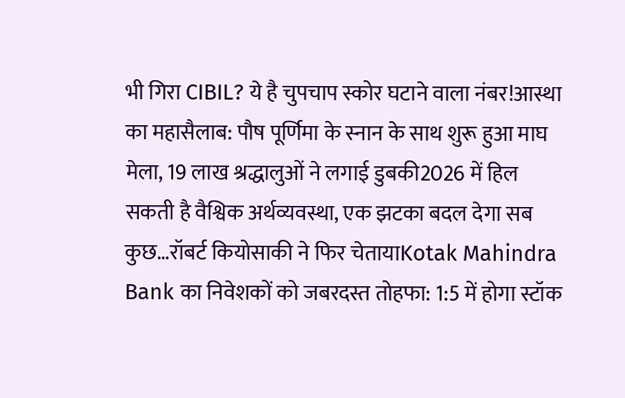भी गिरा CIBIL? ये है चुपचाप स्कोर घटाने वाला नंबर!आस्था का महासैलाब: पौष पूर्णिमा के स्नान के साथ शुरू हुआ माघ मेला, 19 लाख श्रद्धालुओं ने लगाई डुबकी2026 में हिल सकती है वैश्विक अर्थव्यवस्था, एक झटका बदल देगा सब कुछ…रॉबर्ट कियोसाकी ने फिर चेतायाKotak Mahindra Bank का निवेशकों को जबरदस्त तोहफा: 1:5 में होगा स्टॉक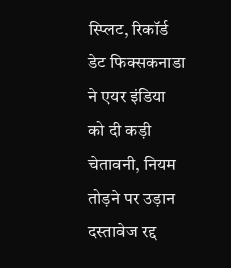स्प्लिट, रिकॉर्ड डेट फिक्सकनाडा ने एयर इंडिया को दी कड़ी चेतावनी, नियम तोड़ने पर उड़ान दस्तावेज रद्द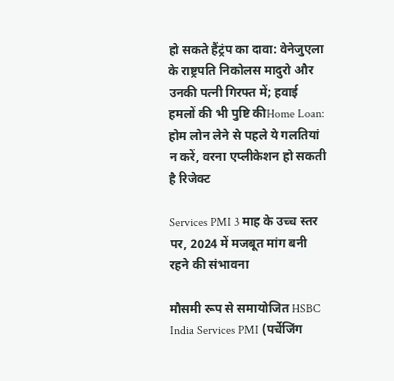हो सकते हैंट्रंप का दावा: वेनेजुएला के राष्ट्रपति निकोलस मादुरो और उनकी पत्नी गिरफ्त में; हवाई हमलों की भी पुष्टि कीHome Loan: होम लोन लेने से पहले ये गलतियां न करें, वरना एप्लीकेशन हो सकती है रिजेक्ट

Services PMI 3 माह के उच्च स्तर पर, 2024 में मजबूत मांग बनी रहने की संभावना

मौसमी रूप से समायोजित HSBC India Services PMI (पर्चेजिंग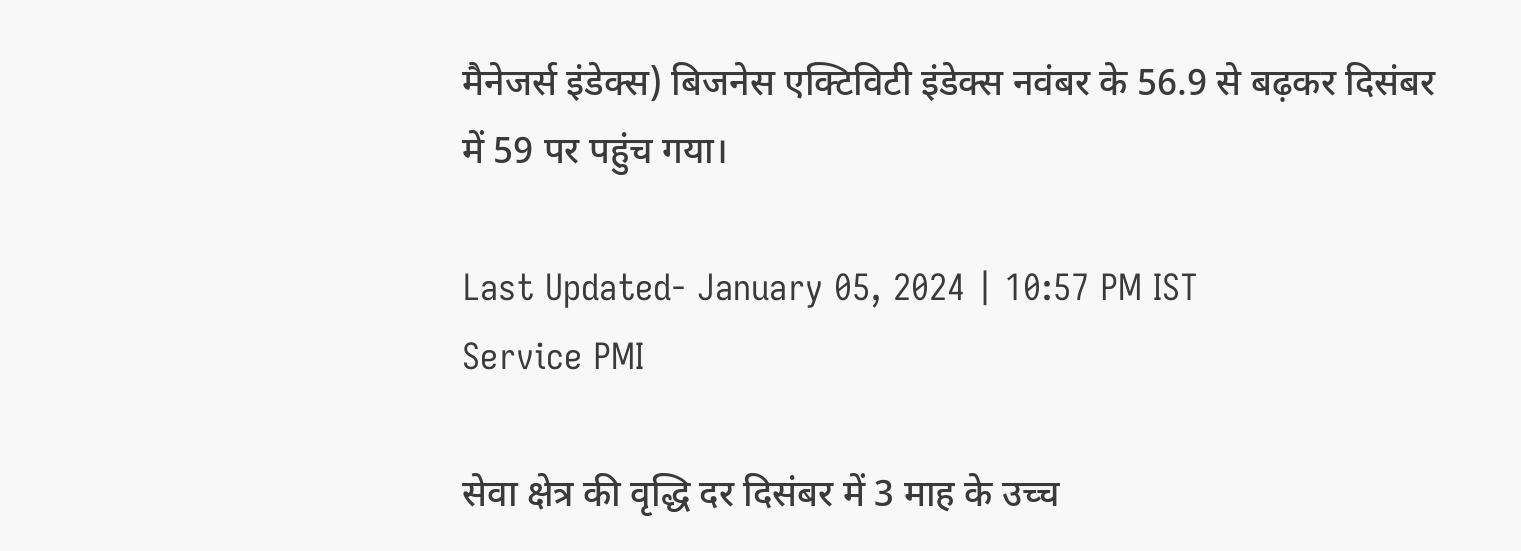मैनेजर्स इंडेक्स) बिजनेस एक्टिविटी इंडेक्स नवंबर के 56.9 से बढ़कर दिसंबर में 59 पर पहुंच गया।

Last Updated- January 05, 2024 | 10:57 PM IST
Service PMI

सेवा क्षेत्र की वृद्धि दर दिसंबर में 3 माह के उच्च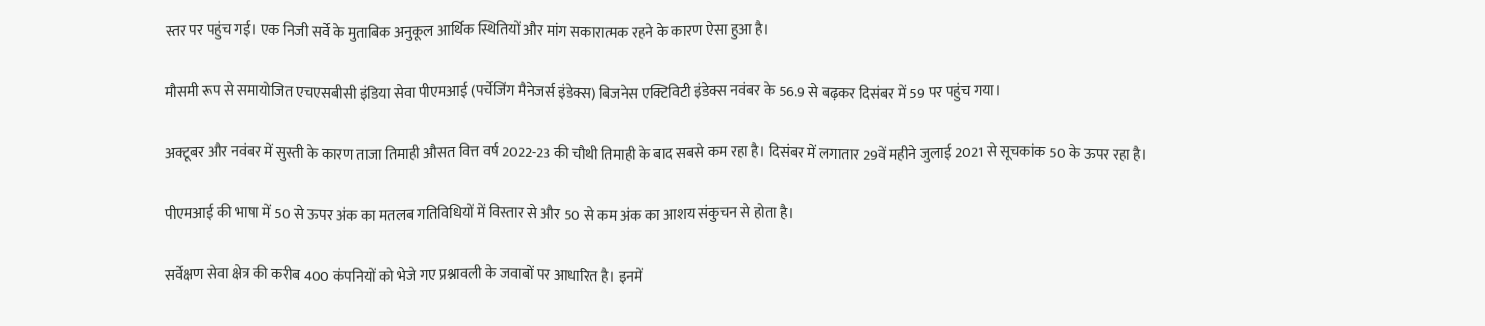स्तर पर पहुंच गई। एक निजी सर्वे के मुताबिक अनुकूल आर्थिक स्थितियों और मांग सकारात्मक रहने के कारण ऐसा हुआ है।

मौसमी रूप से समायोजित एचएसबीसी इंडिया सेवा पीएमआई (पर्चेजिंग मैनेजर्स इंडेक्स) बिजनेस एक्टिविटी इंडेक्स नवंबर के 56.9 से बढ़कर दिसंबर में 59 पर पहुंच गया।

अक्टूबर और नवंबर में सुस्ती के कारण ताजा तिमाही औसत वित्त वर्ष 2022-23 की चौथी तिमाही के बाद सबसे कम रहा है। दिसंबर में लगातार 29वें महीने जुलाई 2021 से सूचकांक 50 के ऊपर रहा है।

पीएमआई की भाषा में 50 से ऊपर अंक का मतलब गतिविधियों में विस्तार से और 50 से कम अंक का आशय संकुचन से होता है।

सर्वेक्षण सेवा क्षेत्र की करीब 400 कंपनियों को भेजे गए प्रश्नावली के जवाबों पर आधारित है। इनमें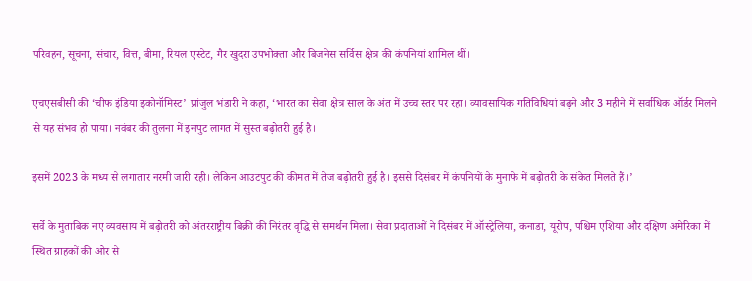परिवहन, सूचना, संचार, वित्त, बीमा, रियल एस्टेट, गैर खुदरा उपभोक्ता और बिजनेस सर्विस क्षेत्र की कंपनियां शामिल थीं।

एचएसबीसी की ‘चीफ इंडिया इकोनॉमिस्ट’ प्रांजुल भंडारी ने कहा, ‘भारत का सेवा क्षेत्र साल के अंत में उच्च स्तर पर रहा। व्यावसायिक गतिविधियां बढ़ने और 3 महीने में सर्वाधिक ऑर्डर मिलने से यह संभव हो पाया। नवंबर की तुलना में इनपुट लागत में सुस्त बढ़ोतरी हुई है।

इसमें 2023 के मध्य से लगातार नरमी जारी रही। लेकिन आउटपुट की कीमत में तेज बढ़ोतरी हुई है। इससे दिसंबर में कंपनियों के मुनाफे में बढ़ोतरी के संकेत मिलते हैं।’

सर्वे के मुताबिक नए व्यवसाय में बढ़ोतरी को अंतरराष्ट्रीय बिक्री की निरंतर वृद्धि से समर्थन मिला। सेवा प्रदाताओं ने दिसंबर में ऑस्ट्रेलिया, कनाडा, यूरोप, पश्चिम एशिया और दक्षिण अमेरिका में स्थित ग्राहकों की ओर से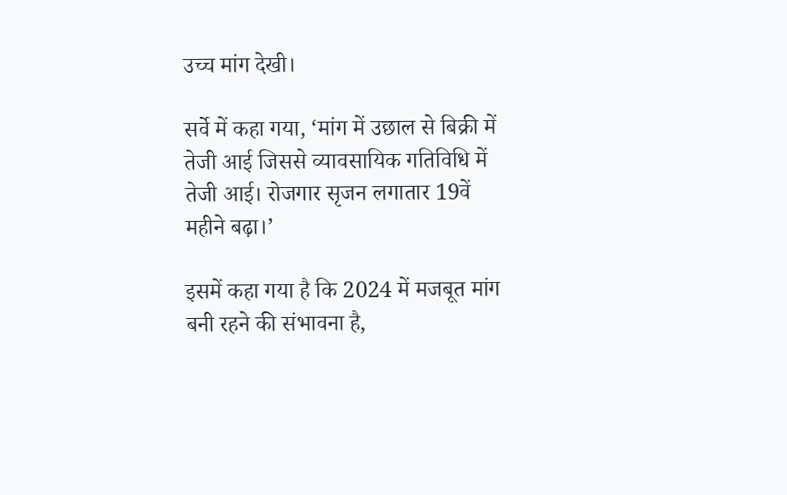उच्च मांग देखी।

सर्वे में कहा गया, ‘मांग में उछाल से बिक्री में तेजी आई जिससे व्यावसायिक गतिविधि में तेजी आई। रोजगार सृजन लगातार 19वें महीने बढ़ा।’

इसमें कहा गया है कि 2024 में मजबूत मांग बनी रहने की संभावना है,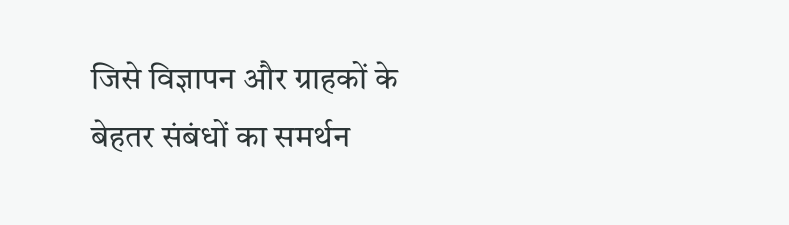जिसे विज्ञापन और ग्राहकों के बेहतर संबंधों का समर्थन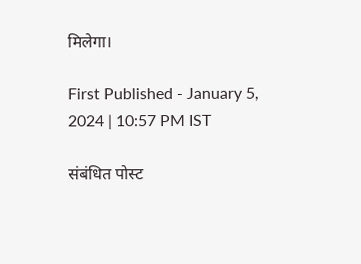मिलेगा।

First Published - January 5, 2024 | 10:57 PM IST

संबंधित पोस्ट